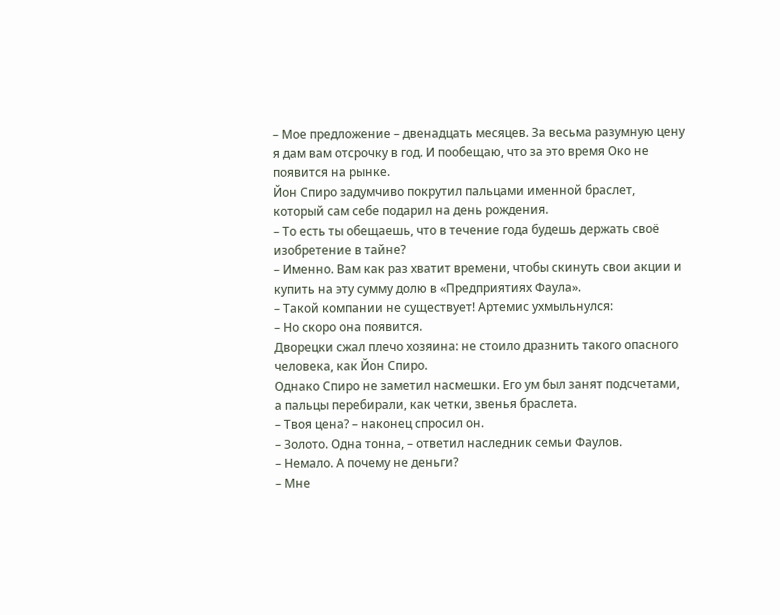– Мое предложение – двенадцать месяцев. За весьма разумную цену я дам вам отсрочку в год. И пообещаю, что за это время Око не появится на рынке.
Йон Спиро задумчиво покрутил пальцами именной браслет, который сам себе подарил на день рождения.
– То есть ты обещаешь, что в течение года будешь держать своё изобретение в тайне?
– Именно. Вам как раз хватит времени, чтобы скинуть свои акции и купить на эту сумму долю в «Предприятиях Фаула».
– Такой компании не существует! Артемис ухмыльнулся:
– Но скоро она появится.
Дворецки сжал плечо хозяина: не стоило дразнить такого опасного человека, как Йон Спиро.
Однако Спиро не заметил насмешки. Его ум был занят подсчетами, а пальцы перебирали, как четки, звенья браслета.
– Твоя цена? – наконец спросил он.
– Золото. Одна тонна, – ответил наследник семьи Фаулов.
– Немало. А почему не деньги?
– Мне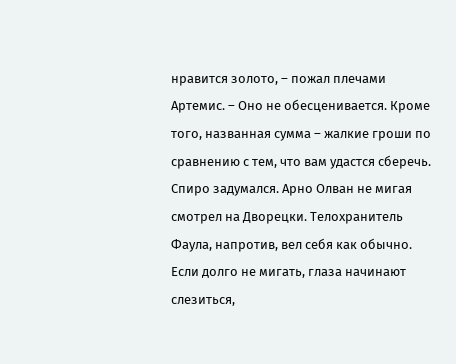нравится золото, – пожал плечами Артемис. – Оно не обесценивается. Кроме того, названная сумма – жалкие гроши по сравнению с тем, что вам удастся сберечь.
Спиро задумался. Арно Олван не мигая смотрел на Дворецки. Телохранитель Фаула, напротив, вел себя как обычно. Если долго не мигать, глаза начинают слезиться,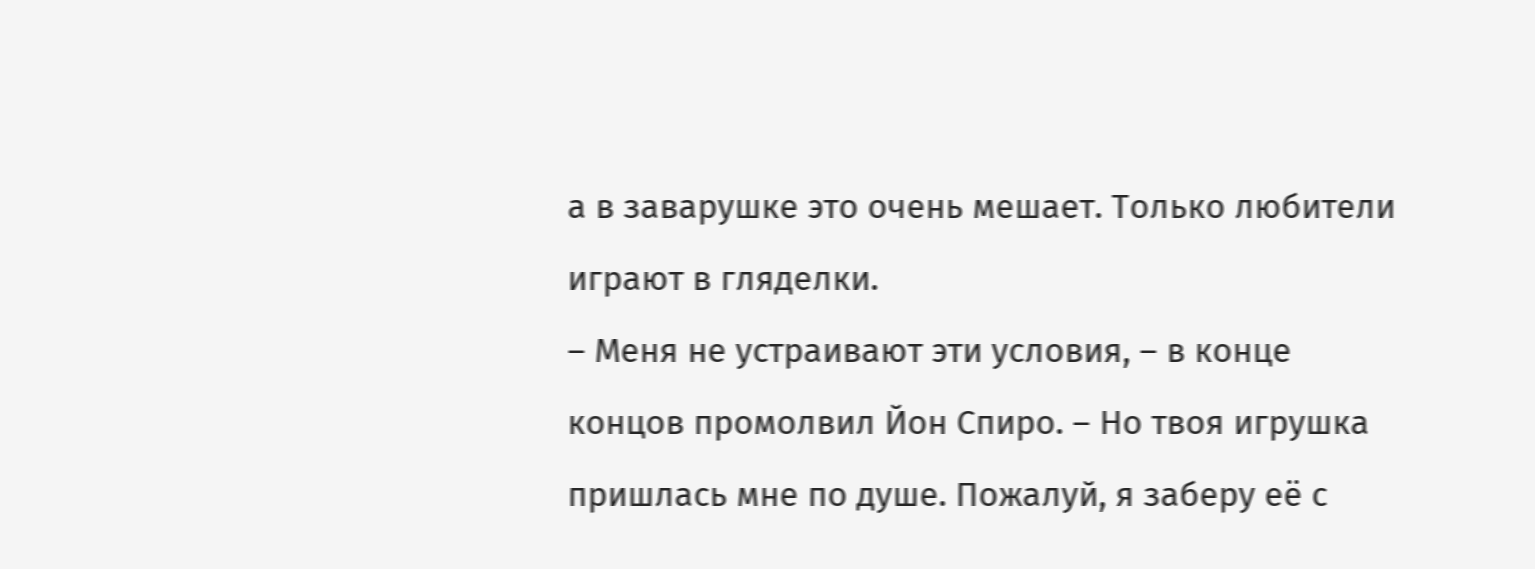а в заварушке это очень мешает. Только любители играют в гляделки.
– Меня не устраивают эти условия, – в конце концов промолвил Йон Спиро. – Но твоя игрушка пришлась мне по душе. Пожалуй, я заберу её с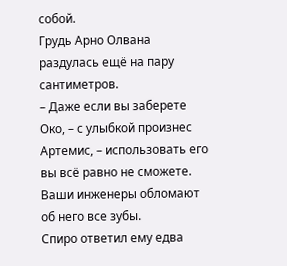собой.
Грудь Арно Олвана раздулась ещё на пару сантиметров.
– Даже если вы заберете Око, – с улыбкой произнес Артемис, – использовать его вы всё равно не сможете. Ваши инженеры обломают об него все зубы.
Спиро ответил ему едва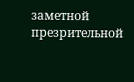заметной презрительной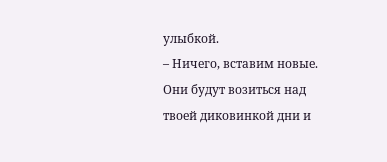улыбкой.
– Ничего, вставим новые. Они будут возиться над твоей диковинкой дни и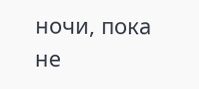ночи, пока не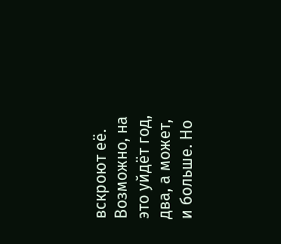вскроют её. Возможно, на это уйдёт год, два, а может, и больше. Но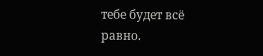тебе будет всё равно.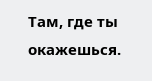Там, где ты окажешься.